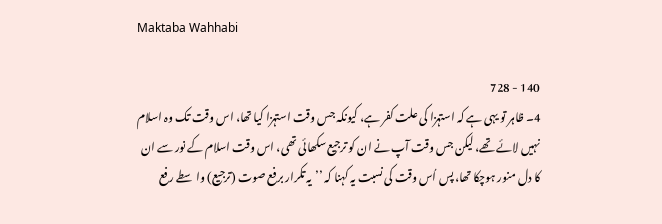Maktaba Wahhabi

140 - 728
4۔ ظاہر تو یہی ہے کہ استہزا کی علت کفر ہے، کیونکہ جس وقت استہزا کیا تھا، اس وقت تک وہ اسلام نہیں لائے تھے، لیکن جس وقت آپ نے ان کو ترجیع سکھائی تھی، اس وقت اسلام کے نور سے ان کا دل منور ہوچکا تھا، پس اُس وقت کی نسبت یہ کہنا کہ ’’یہ تکرار برفع صوت (ترجیع) واسطے رفع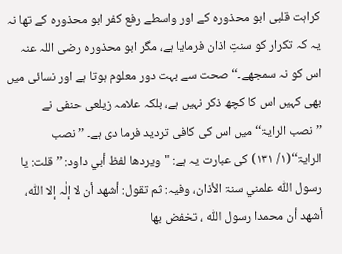کراہت قلبی ابو محذورہ کے اور واسطے رفع کفر ابو محذورہ کے تھا نہ یہ کہ تکرار کو سنتِ اذان فرمایا ہے، مگر ابو محذورہ رضی اللہ عنہ اس کو نہ سمجھے۔‘‘ صحت سے بہت دور معلوم ہوتا ہے اور نسائی میں بھی کہیں اس کا کچھ ذکر نہیں ہے، بلکہ علامہ زیلعی حنفی نے ’’نصب الرایۃ‘‘ میں اس کی کافی تردید فرما دی ہے۔ ’’نصب الرایۃ‘‘(۱/ ۱۳۱) کی عبارت یہ ہے: "ویردھا لفظ أبي داود: ’’قلت: یا رسول اللّٰه علمني سنۃ الأذان، وفیہ: ثم تقول: أشھد أن لا إلٰہ إلا اللّٰہ، أشھد أن محمدا رسول اللّٰه ، تخفض بھا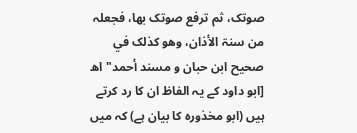صوتک، ثم ترفع صوتک بھا، فجعلہ من سنۃ الأذان، وھو کذلک في صحیح ابن حبان و مسند أحمد" اھ [ابو داود کے یہ الفاظ ان کا رد کرتے ہیں (ابو مخذورہ کا بیان ہے) کہ میں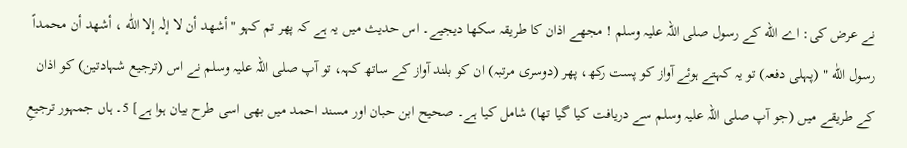نے عرض کی: اے الله کے رسول صلی اللہ علیہ وسلم ! مجھے اذان کا طریقہ سکھا دیجیے۔ اس حدیث میں یہ ہے کہ پھر تم کہو "أشھد أن لا إلٰہ إلا اللّٰه ، أشھد أن محمداً رسول اللّٰه " (پہلی دفعہ) تو یہ کہتے ہوئے آواز کو پست رکھ، پھر (دوسری مرتبہ) ان کو بلند آواز کے ساتھ کہہ، تو آپ صلی اللہ علیہ وسلم نے اس (ترجیع شہادتین) کو اذان کے طریقے میں (جو آپ صلی اللہ علیہ وسلم سے دریافت کیا گیا تھا) شامل کیا ہے۔ صحیح ابن حبان اور مسند احمد میں بھی اسی طرح بیان ہوا ہے] 5۔ ہاں جمہور ترجیعِ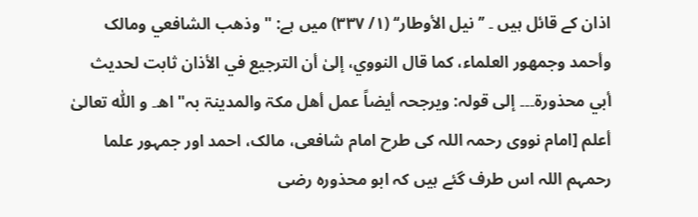اذان کے قائل ہیں ۔ ’’نیل الأوطار‘‘ (۱/ ۳۳۷) میں ہے: "وذھب الشافعي ومالک وأحمد وجمھور العلماء، کما قال النووي، إلیٰ أن الترجیع في الأذان ثابت لحدیث أبي محذورۃ۔۔۔ إلی قولہ: ویرجحہ أیضاً عمل أھل مکۃ والمدینۃ بہ"اھ۔ و اللّٰه تعالیٰ أعلم [امام نووی رحمہ اللہ کی طرح امام شافعی، مالک، احمد اور جمہور علما رحمہم اللہ اس طرف گئے ہیں کہ ابو محذورہ رضی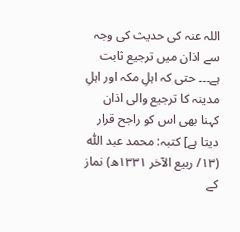اللہ عنہ کی حدیث کی وجہ سے اذان میں ترجیع ثابت ہے۔۔۔ حتی کہ اہلِ مکہ اور اہلِ مدینہ کا ترجیع والی اذان کہنا بھی اس کو راجح قرار دیتا ہے] کتبہ: محمد عبد اللّٰه (۱۳/ ربیع الآخر ۱۳۳۱ھ) نماز کے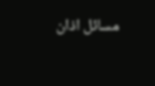مسائل اذان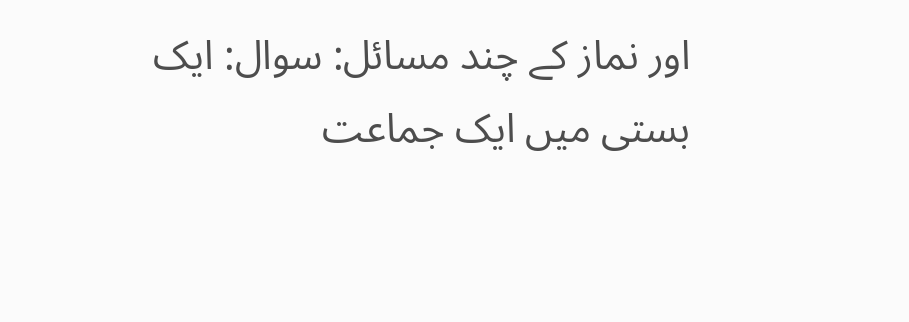اور نماز کے چند مسائل: سوال: ایک بستی میں ایک جماعت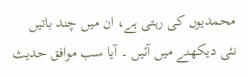محمدیوں کی رہتی ہے، ان میں چند باتیں نئی دیکھنے میں آئیں ۔ آیا سب موافق حدیث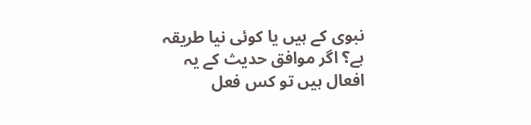نبوی کے ہیں یا کوئی نیا طریقہ ہے؟ اگر موافق حدیث کے یہ افعال ہیں تو کس فعل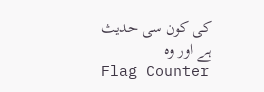کی کون سی حدیث ہے اور وہ
Flag Counter